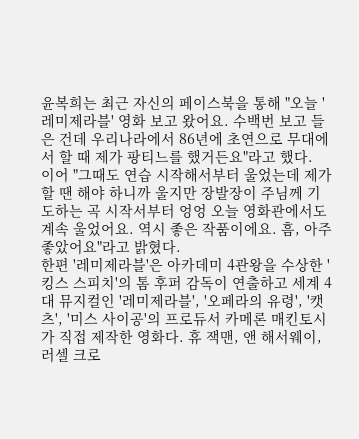윤복희는 최근 자신의 페이스북을 통해 "오늘 '레미제라블' 영화 보고 왔어요. 수백번 보고 들은 건데 우리나라에서 86년에 초연으로 무대에서 할 때 제가 팡티느를 했거든요"라고 했다.
이어 "그때도 연습 시작해서부터 울었는데 제가 할 땐 해야 하니까 울지만 장발장이 주님께 기도하는 곡 시작서부터 엉엉 오늘 영화관에서도 계속 울었어요. 역시 좋은 작품이에요. 흠, 아주 좋았어요"라고 밝혔다.
한편 '레미제라블'은 아카데미 4관왕을 수상한 '킹스 스피치'의 톰 후퍼 감독이 연출하고 세계 4대 뮤지컬인 '레미제라블', '오페라의 유령', '캣츠', '미스 사이공'의 프로듀서 카메론 매킨토시가 직접 제작한 영화다. 휴 잭맨, 앤 해서웨이, 러셀 크로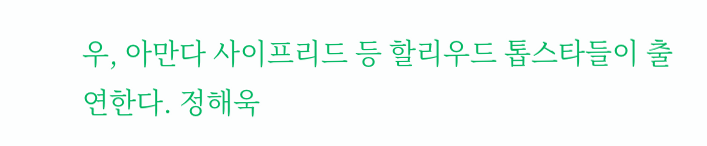우, 아만다 사이프리드 등 할리우드 톱스타들이 출연한다. 정해욱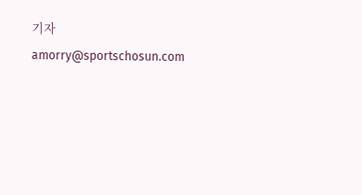기자 amorry@sportschosun.com